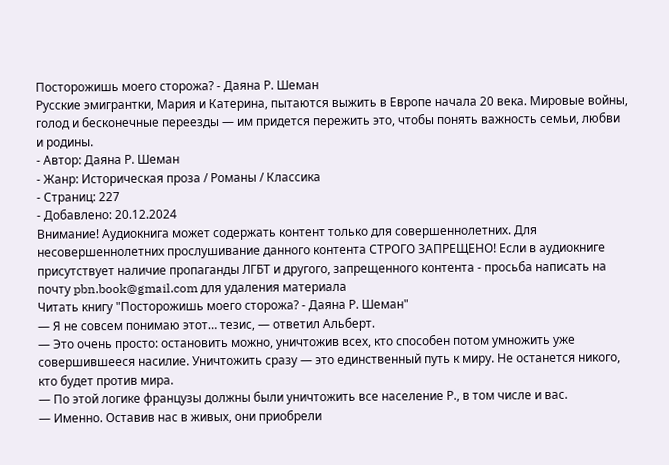Посторожишь моего сторожа? - Даяна Р. Шеман
Русские эмигрантки, Мария и Катерина, пытаются выжить в Европе начала 20 века. Мировые войны, голод и бесконечные переезды — им придется пережить это, чтобы понять важность семьи, любви и родины.
- Автор: Даяна Р. Шеман
- Жанр: Историческая проза / Романы / Классика
- Страниц: 227
- Добавлено: 20.12.2024
Внимание! Аудиокнига может содержать контент только для совершеннолетних. Для несовершеннолетних прослушивание данного контента СТРОГО ЗАПРЕЩЕНО! Если в аудиокниге присутствует наличие пропаганды ЛГБТ и другого, запрещенного контента - просьба написать на почту pbn.book@gmail.com для удаления материала
Читать книгу "Посторожишь моего сторожа? - Даяна Р. Шеман"
— Я не совсем понимаю этот… тезис, — ответил Альберт.
— Это очень просто: остановить можно, уничтожив всех, кто способен потом умножить уже совершившееся насилие. Уничтожить сразу — это единственный путь к миру. Не останется никого, кто будет против мира.
— По этой логике французы должны были уничтожить все население Р., в том числе и вас.
— Именно. Оставив нас в живых, они приобрели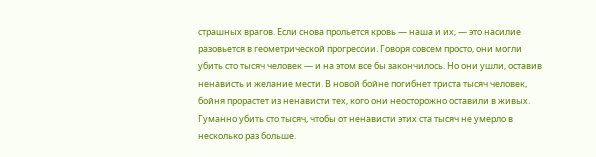страшных врагов. Если снова прольется кровь — наша и их, — это насилие разовьется в геометрической прогрессии. Говоря совсем просто, они могли убить сто тысяч человек — и на этом все бы закончилось. Но они ушли, оставив ненависть и желание мести. В новой бойне погибнет триста тысяч человек, бойня прорастет из ненависти тех, кого они неосторожно оставили в живых. Гуманно убить сто тысяч, чтобы от ненависти этих ста тысяч не умерло в несколько раз больше.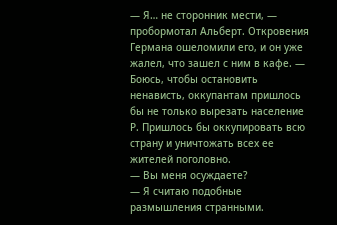— Я… не сторонник мести, — пробормотал Альберт. Откровения Германа ошеломили его, и он уже жалел, что зашел с ним в кафе. — Боюсь, чтобы остановить ненависть, оккупантам пришлось бы не только вырезать население Р. Пришлось бы оккупировать всю страну и уничтожать всех ее жителей поголовно.
— Вы меня осуждаете?
— Я считаю подобные размышления странными.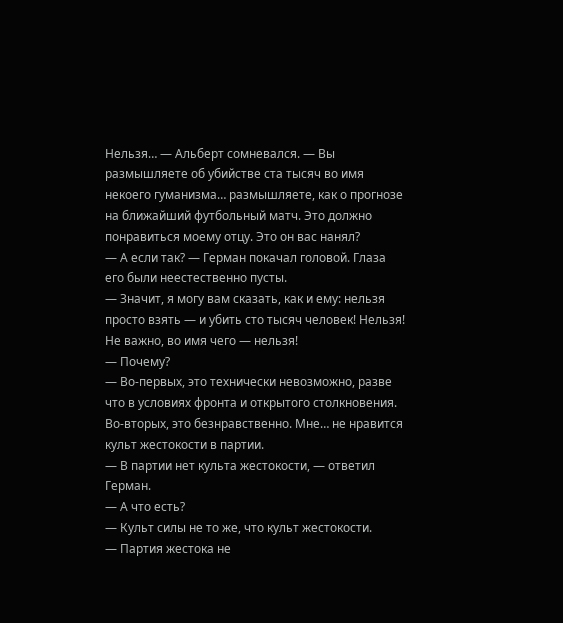Нельзя… — Альберт сомневался. — Вы размышляете об убийстве ста тысяч во имя некоего гуманизма… размышляете, как о прогнозе на ближайший футбольный матч. Это должно понравиться моему отцу. Это он вас нанял?
— А если так? — Герман покачал головой. Глаза его были неестественно пусты.
— Значит, я могу вам сказать, как и ему: нельзя просто взять — и убить сто тысяч человек! Нельзя! Не важно, во имя чего — нельзя!
— Почему?
— Во-первых, это технически невозможно, разве что в условиях фронта и открытого столкновения. Во-вторых, это безнравственно. Мне… не нравится культ жестокости в партии.
— В партии нет культа жестокости, — ответил Герман.
— А что есть?
— Культ силы не то же, что культ жестокости.
— Партия жестока не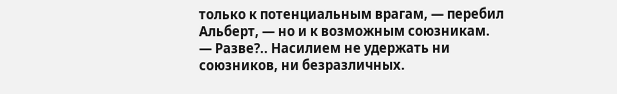только к потенциальным врагам, — перебил Альберт, — но и к возможным союзникам.
— Разве?.. Насилием не удержать ни союзников, ни безразличных.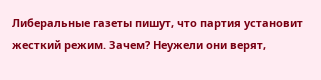Либеральные газеты пишут, что партия установит жесткий режим. Зачем? Неужели они верят,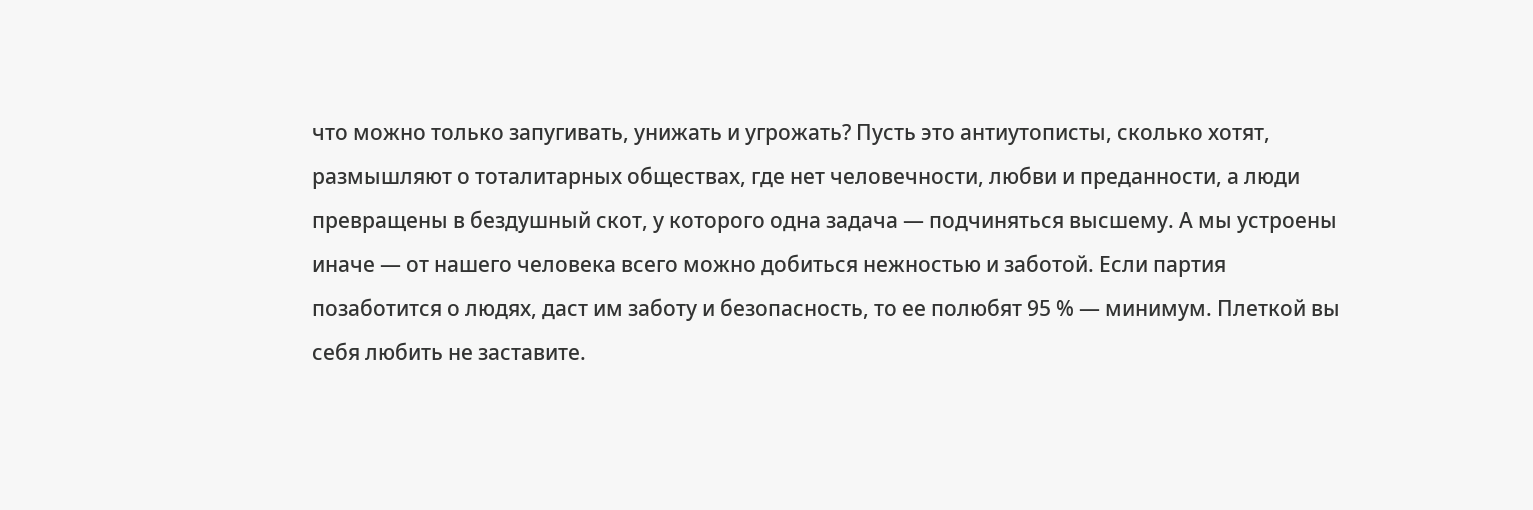что можно только запугивать, унижать и угрожать? Пусть это антиутописты, сколько хотят, размышляют о тоталитарных обществах, где нет человечности, любви и преданности, а люди превращены в бездушный скот, у которого одна задача — подчиняться высшему. А мы устроены иначе — от нашего человека всего можно добиться нежностью и заботой. Если партия позаботится о людях, даст им заботу и безопасность, то ее полюбят 95 % — минимум. Плеткой вы себя любить не заставите.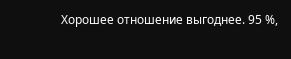Хорошее отношение выгоднее. 95 %,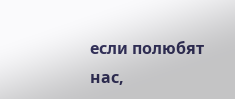если полюбят нас,